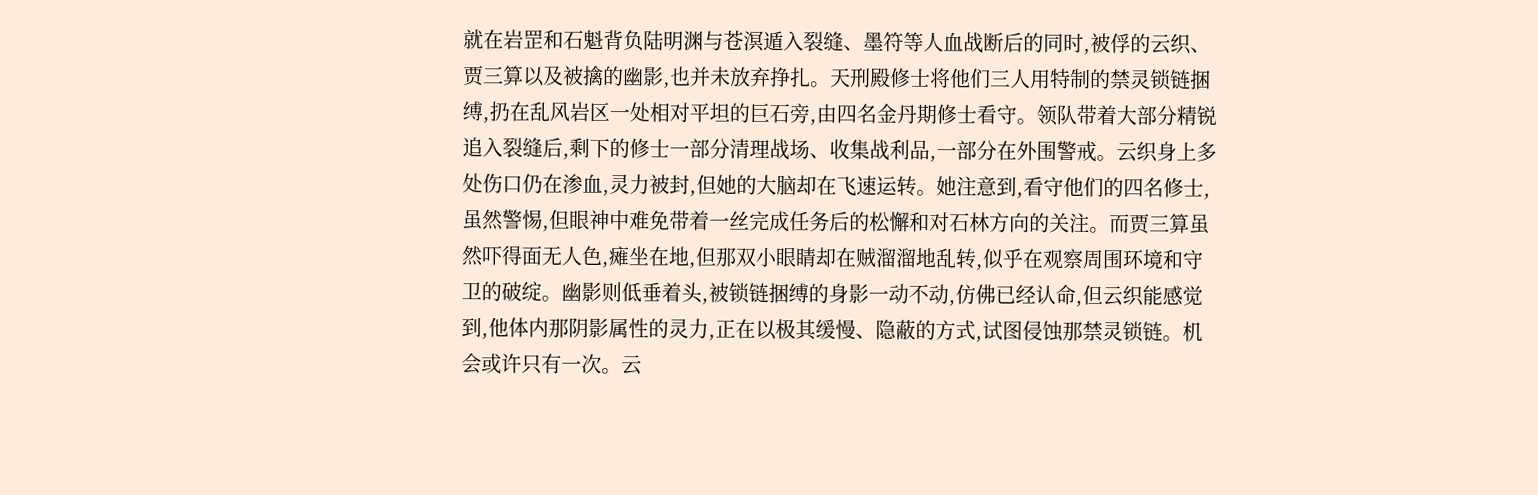就在岩罡和石魁背负陆明渊与苍溟遁入裂缝、墨符等人血战断后的同时,被俘的云织、贾三算以及被擒的幽影,也并未放弃挣扎。天刑殿修士将他们三人用特制的禁灵锁链捆缚,扔在乱风岩区一处相对平坦的巨石旁,由四名金丹期修士看守。领队带着大部分精锐追入裂缝后,剩下的修士一部分清理战场、收集战利品,一部分在外围警戒。云织身上多处伤口仍在渗血,灵力被封,但她的大脑却在飞速运转。她注意到,看守他们的四名修士,虽然警惕,但眼神中难免带着一丝完成任务后的松懈和对石林方向的关注。而贾三算虽然吓得面无人色,瘫坐在地,但那双小眼睛却在贼溜溜地乱转,似乎在观察周围环境和守卫的破绽。幽影则低垂着头,被锁链捆缚的身影一动不动,仿佛已经认命,但云织能感觉到,他体内那阴影属性的灵力,正在以极其缓慢、隐蔽的方式,试图侵蚀那禁灵锁链。机会或许只有一次。云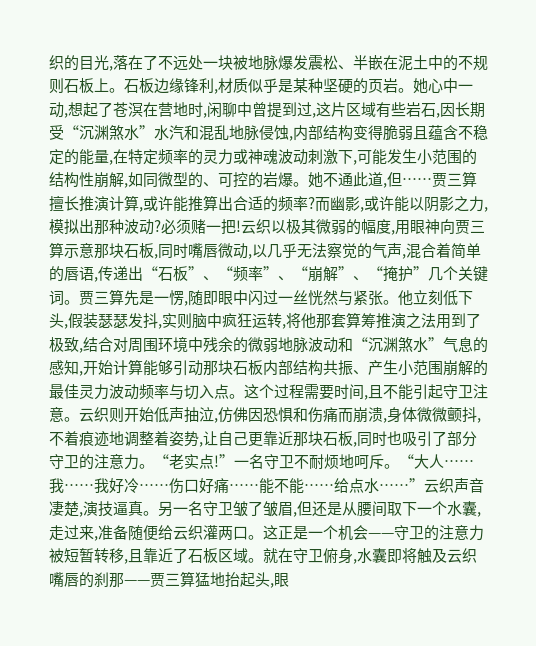织的目光,落在了不远处一块被地脉爆发震松、半嵌在泥土中的不规则石板上。石板边缘锋利,材质似乎是某种坚硬的页岩。她心中一动,想起了苍溟在营地时,闲聊中曾提到过,这片区域有些岩石,因长期受“沉渊煞水”水汽和混乱地脉侵蚀,内部结构变得脆弱且蕴含不稳定的能量,在特定频率的灵力或神魂波动刺激下,可能发生小范围的结构性崩解,如同微型的、可控的岩爆。她不通此道,但……贾三算擅长推演计算,或许能推算出合适的频率?而幽影,或许能以阴影之力,模拟出那种波动?必须赌一把!云织以极其微弱的幅度,用眼神向贾三算示意那块石板,同时嘴唇微动,以几乎无法察觉的气声,混合着简单的唇语,传递出“石板”、“频率”、“崩解”、“掩护”几个关键词。贾三算先是一愣,随即眼中闪过一丝恍然与紧张。他立刻低下头,假装瑟瑟发抖,实则脑中疯狂运转,将他那套算筹推演之法用到了极致,结合对周围环境中残余的微弱地脉波动和“沉渊煞水”气息的感知,开始计算能够引动那块石板内部结构共振、产生小范围崩解的最佳灵力波动频率与切入点。这个过程需要时间,且不能引起守卫注意。云织则开始低声抽泣,仿佛因恐惧和伤痛而崩溃,身体微微颤抖,不着痕迹地调整着姿势,让自己更靠近那块石板,同时也吸引了部分守卫的注意力。“老实点!”一名守卫不耐烦地呵斥。“大人……我……我好冷……伤口好痛……能不能……给点水……”云织声音凄楚,演技逼真。另一名守卫皱了皱眉,但还是从腰间取下一个水囊,走过来,准备随便给云织灌两口。这正是一个机会——守卫的注意力被短暂转移,且靠近了石板区域。就在守卫俯身,水囊即将触及云织嘴唇的刹那——贾三算猛地抬起头,眼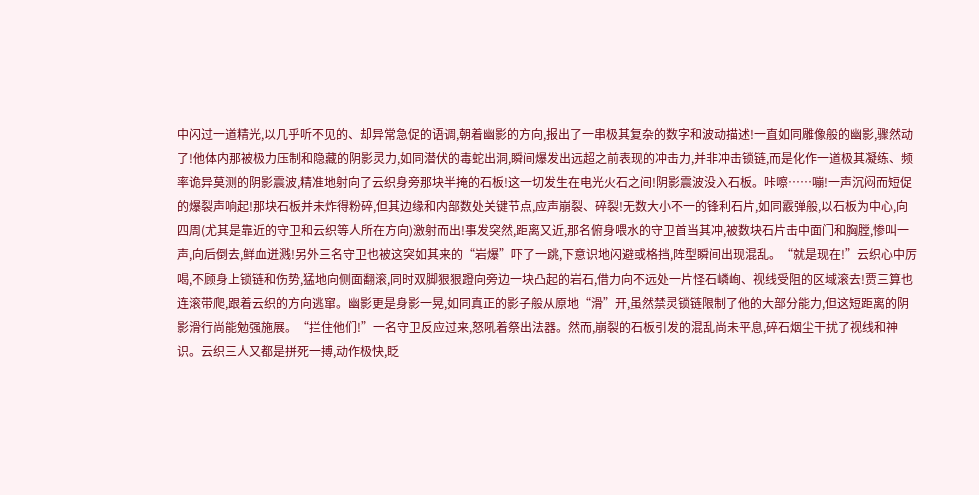中闪过一道精光,以几乎听不见的、却异常急促的语调,朝着幽影的方向,报出了一串极其复杂的数字和波动描述!一直如同雕像般的幽影,骤然动了!他体内那被极力压制和隐藏的阴影灵力,如同潜伏的毒蛇出洞,瞬间爆发出远超之前表现的冲击力,并非冲击锁链,而是化作一道极其凝练、频率诡异莫测的阴影震波,精准地射向了云织身旁那块半掩的石板!这一切发生在电光火石之间!阴影震波没入石板。咔嚓……嘣!一声沉闷而短促的爆裂声响起!那块石板并未炸得粉碎,但其边缘和内部数处关键节点,应声崩裂、碎裂!无数大小不一的锋利石片,如同霰弹般,以石板为中心,向四周(尤其是靠近的守卫和云织等人所在方向)激射而出!事发突然,距离又近,那名俯身喂水的守卫首当其冲,被数块石片击中面门和胸膛,惨叫一声,向后倒去,鲜血迸溅!另外三名守卫也被这突如其来的“岩爆”吓了一跳,下意识地闪避或格挡,阵型瞬间出现混乱。“就是现在!”云织心中厉喝,不顾身上锁链和伤势,猛地向侧面翻滚,同时双脚狠狠蹬向旁边一块凸起的岩石,借力向不远处一片怪石嶙峋、视线受阻的区域滚去!贾三算也连滚带爬,跟着云织的方向逃窜。幽影更是身影一晃,如同真正的影子般从原地“滑”开,虽然禁灵锁链限制了他的大部分能力,但这短距离的阴影滑行尚能勉强施展。“拦住他们!”一名守卫反应过来,怒吼着祭出法器。然而,崩裂的石板引发的混乱尚未平息,碎石烟尘干扰了视线和神识。云织三人又都是拼死一搏,动作极快,眨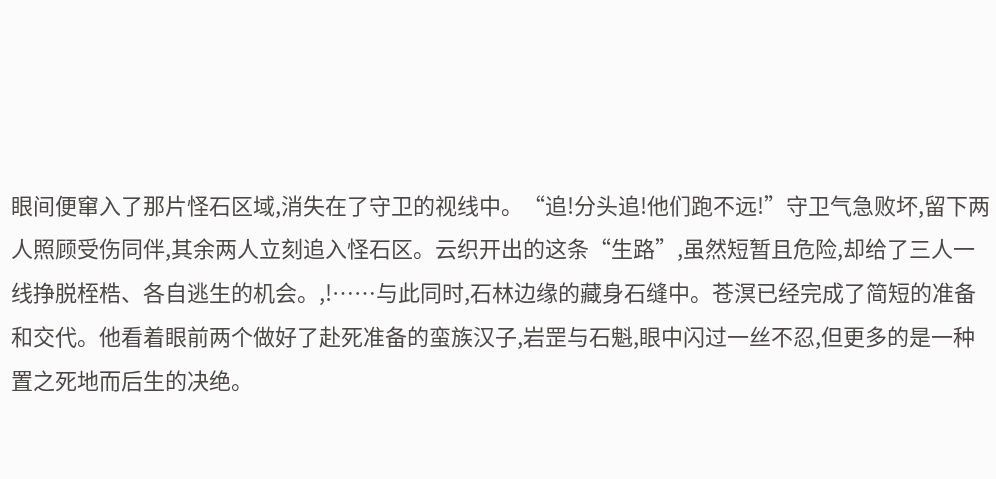眼间便窜入了那片怪石区域,消失在了守卫的视线中。“追!分头追!他们跑不远!”守卫气急败坏,留下两人照顾受伤同伴,其余两人立刻追入怪石区。云织开出的这条“生路”,虽然短暂且危险,却给了三人一线挣脱桎梏、各自逃生的机会。,!……与此同时,石林边缘的藏身石缝中。苍溟已经完成了简短的准备和交代。他看着眼前两个做好了赴死准备的蛮族汉子,岩罡与石魁,眼中闪过一丝不忍,但更多的是一种置之死地而后生的决绝。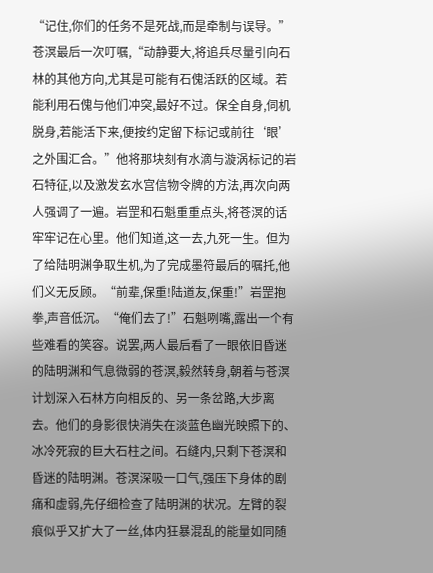“记住,你们的任务不是死战,而是牵制与误导。”苍溟最后一次叮嘱,“动静要大,将追兵尽量引向石林的其他方向,尤其是可能有石傀活跃的区域。若能利用石傀与他们冲突,最好不过。保全自身,伺机脱身,若能活下来,便按约定留下标记或前往‘眼’之外围汇合。”他将那块刻有水滴与漩涡标记的岩石特征,以及激发玄水宫信物令牌的方法,再次向两人强调了一遍。岩罡和石魁重重点头,将苍溟的话牢牢记在心里。他们知道,这一去,九死一生。但为了给陆明渊争取生机,为了完成墨符最后的嘱托,他们义无反顾。“前辈,保重!陆道友,保重!”岩罡抱拳,声音低沉。“俺们去了!”石魁咧嘴,露出一个有些难看的笑容。说罢,两人最后看了一眼依旧昏迷的陆明渊和气息微弱的苍溟,毅然转身,朝着与苍溟计划深入石林方向相反的、另一条岔路,大步离去。他们的身影很快消失在淡蓝色幽光映照下的、冰冷死寂的巨大石柱之间。石缝内,只剩下苍溟和昏迷的陆明渊。苍溟深吸一口气,强压下身体的剧痛和虚弱,先仔细检查了陆明渊的状况。左臂的裂痕似乎又扩大了一丝,体内狂暴混乱的能量如同随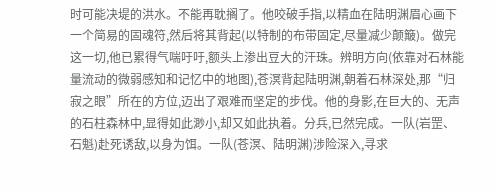时可能决堤的洪水。不能再耽搁了。他咬破手指,以精血在陆明渊眉心画下一个简易的固魂符,然后将其背起(以特制的布带固定,尽量减少颠簸)。做完这一切,他已累得气喘吁吁,额头上渗出豆大的汗珠。辨明方向(依靠对石林能量流动的微弱感知和记忆中的地图),苍溟背起陆明渊,朝着石林深处,那“归寂之眼”所在的方位,迈出了艰难而坚定的步伐。他的身影,在巨大的、无声的石柱森林中,显得如此渺小,却又如此执着。分兵,已然完成。一队(岩罡、石魁)赴死诱敌,以身为饵。一队(苍溟、陆明渊)涉险深入,寻求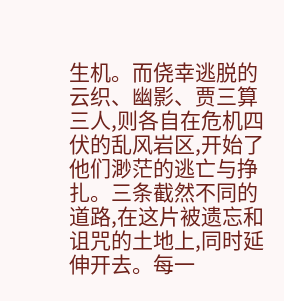生机。而侥幸逃脱的云织、幽影、贾三算三人,则各自在危机四伏的乱风岩区,开始了他们渺茫的逃亡与挣扎。三条截然不同的道路,在这片被遗忘和诅咒的土地上,同时延伸开去。每一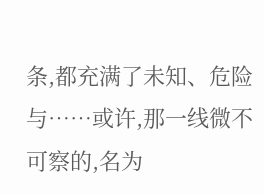条,都充满了未知、危险与……或许,那一线微不可察的,名为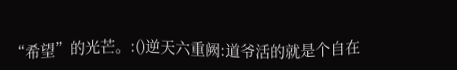“希望”的光芒。:()逆天六重阙:道爷活的就是个自在